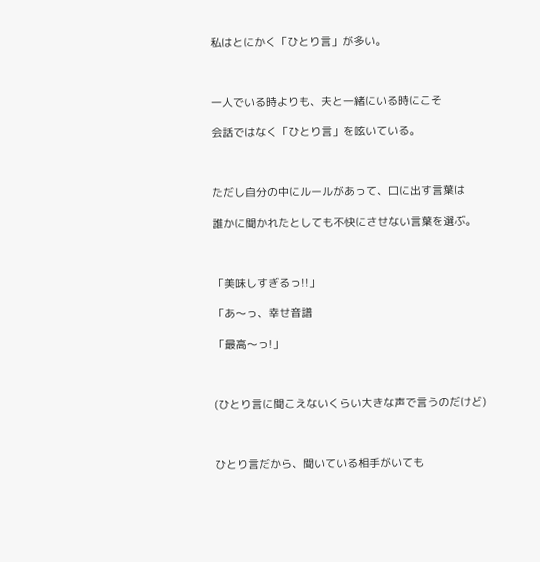私はとにかく「ひとり言」が多い。



一人でいる時よりも、夫と一緒にいる時にこそ

会話ではなく「ひとり言」を呟いている。



ただし自分の中にルールがあって、口に出す言葉は

誰かに聞かれたとしても不快にさせない言葉を選ぶ。



「美味しすぎるっ!!」

「あ〜っ、幸せ音譜

「最高〜っ!」



(ひとり言に聞こえないくらい大きな声で言うのだけど)



ひとり言だから、聞いている相手がいても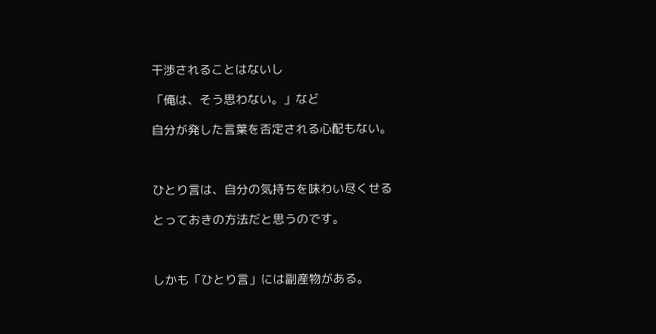干渉されることはないし

「俺は、そう思わない。」など

自分が発した言葉を否定される心配もない。



ひとり言は、自分の気持ちを味わい尽くせる

とっておきの方法だと思うのです。



しかも「ひとり言」には副産物がある。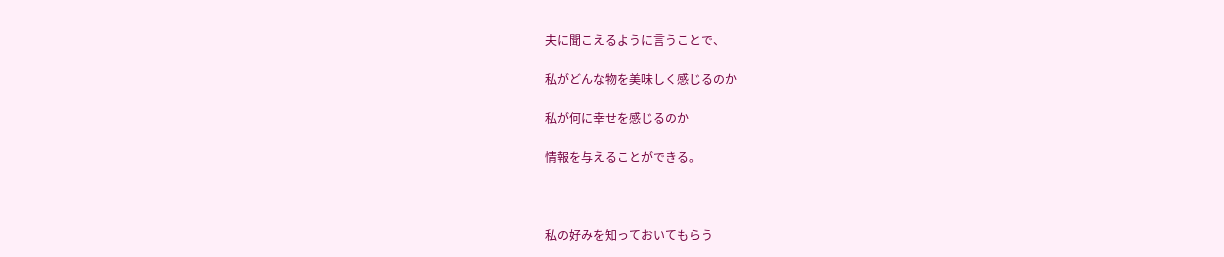夫に聞こえるように言うことで、

私がどんな物を美味しく感じるのか

私が何に幸せを感じるのか

情報を与えることができる。



私の好みを知っておいてもらう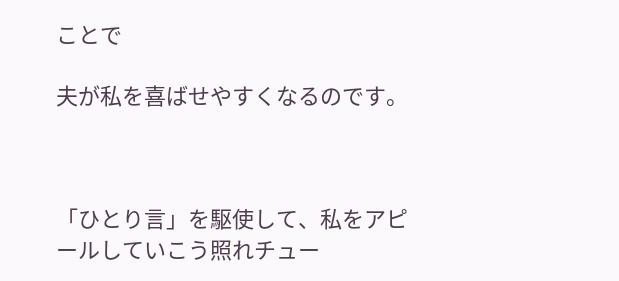ことで

夫が私を喜ばせやすくなるのです。



「ひとり言」を駆使して、私をアピールしていこう照れチュー